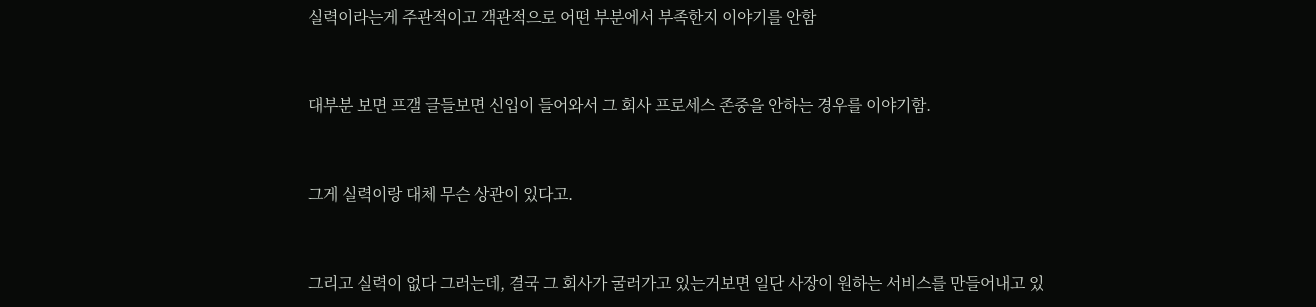실력이라는게 주관적이고 객관적으로 어떤 부분에서 부족한지 이야기를 안함


대부분 보면 프갤 글들보면 신입이 들어와서 그 회사 프로세스 존중을 안하는 경우를 이야기함.


그게 실력이랑 대체 무슨 상관이 있다고.


그리고 실력이 없다 그러는데, 결국 그 회사가 굴러가고 있는거보면 일단 사장이 원하는 서비스를 만들어내고 있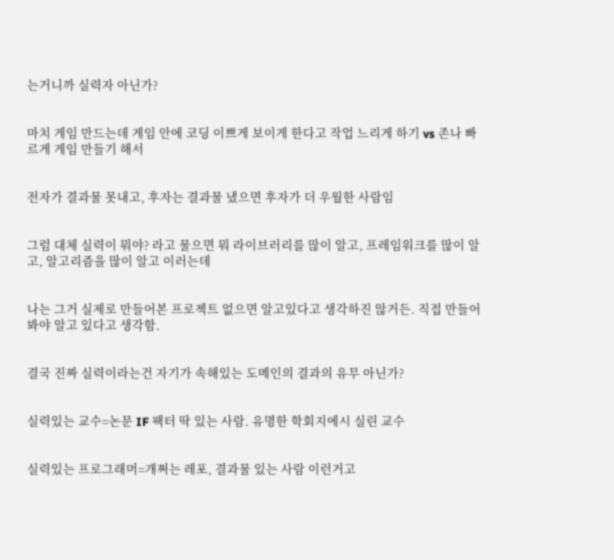는거니까 실력자 아닌가?


마치 게임 만드는데 게임 안에 코딩 이쁘게 보이게 한다고 작업 느리게 하기 vs 존나 빠르게 게임 만들기 해서


전자가 결과물 못내고, 후자는 결과물 냈으면 후자가 더 우월한 사람임


그럼 대체 실력이 뭐야? 라고 물으면 뭐 라이브러리를 많이 알고, 프레임워크를 많이 알고, 알고리즘을 많이 알고 이러는데


나는 그거 실제로 만들어본 프로젝트 없으면 알고있다고 생각하진 않거든. 직접 만들어봐야 알고 있다고 생각함.


결국 진짜 실력이라는건 자기가 속해있는 도메인의 결과의 유무 아닌가?


실력있는 교수=논문 IF 팩터 딱 있는 사람. 유명한 학회지에시 실린 교수


실력있는 프로그래머=개쩌는 레포, 결과물 있는 사람 이런거고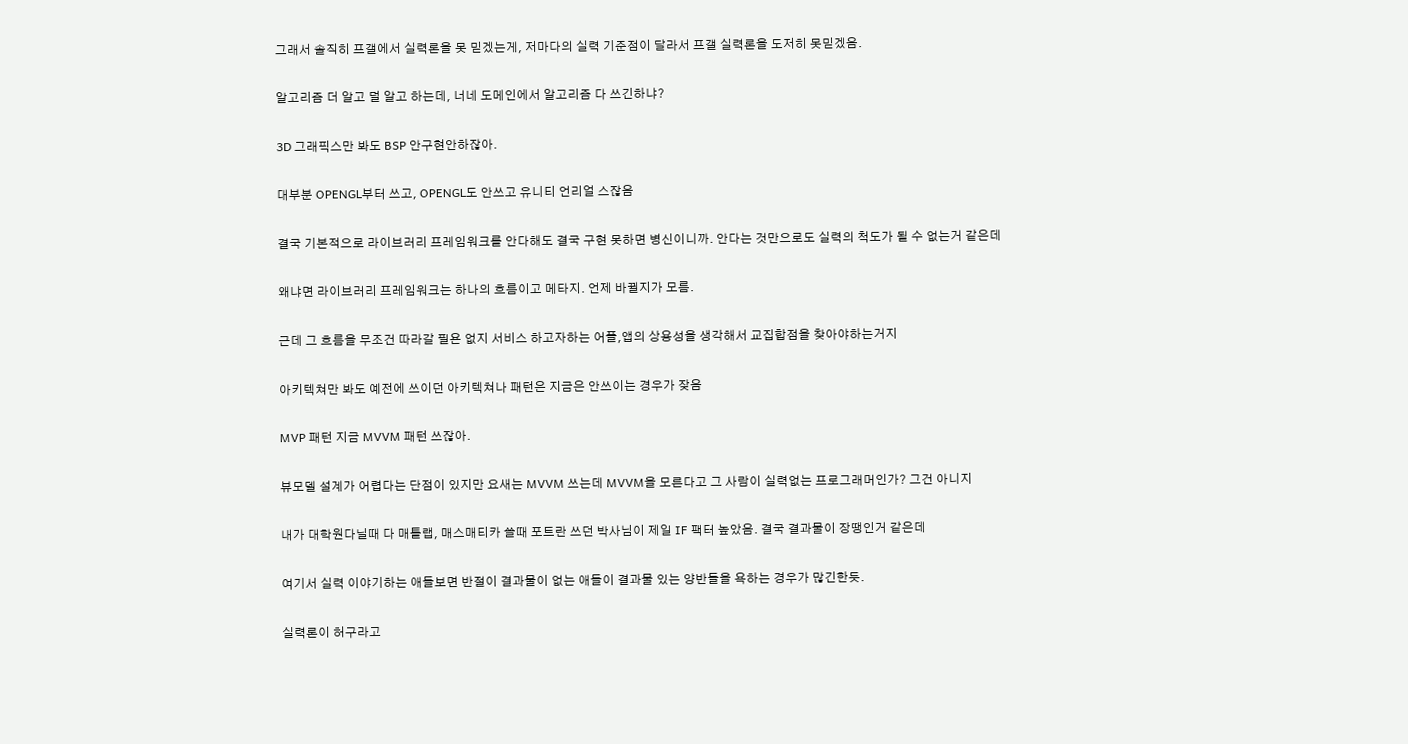그래서 솔직히 프갤에서 실력론을 못 믿겠는게, 저마다의 실력 기준점이 달라서 프갤 실력론을 도저히 못믿겠음.


알고리즘 더 알고 덜 알고 하는데, 너네 도메인에서 알고리즘 다 쓰긴하냐?


3D 그래픽스만 봐도 BSP 안구현안하잖아.


대부분 OPENGL부터 쓰고, OPENGL도 안쓰고 유니티 언리얼 스잖음


결국 기본적으로 라이브러리 프레임워크를 안다해도 결국 구현 못하면 병신이니까. 안다는 것만으로도 실력의 척도가 될 수 없는거 같은데


왜냐면 라이브러리 프레임워크는 하나의 흐름이고 메타지. 언제 바뀔지가 모름.


근데 그 흐름을 무조건 따라갈 필욘 없지 서비스 하고자하는 어플,앱의 상용성을 생각해서 교집합점을 찾아야하는거지


아키텍쳐만 봐도 예전에 쓰이던 아키텍쳐나 패턴은 지금은 안쓰이는 경우가 잦음


MVP 패턴 지금 MVVM 패턴 쓰잖아.


뷰모델 설계가 어렵다는 단점이 있지만 요새는 MVVM 쓰는데 MVVM을 모른다고 그 사람이 실력없는 프로그래머인가? 그건 아니지


내가 대학원다닐때 다 매틀랩, 매스매티카 쓸때 포트란 쓰던 박사님이 제일 IF 팩터 높았음. 결국 결과물이 장땡인거 같은데


여기서 실력 이야기하는 애들보면 반절이 결과물이 없는 애들이 결과물 있는 양반들을 욕하는 경우가 많긴한듯.


실력론이 허구라고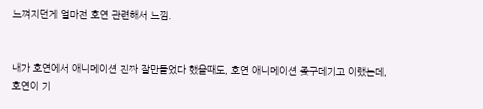느껴지던게 얼마전 호연 관련해서 느낌.


내가 호연에서 애니메이션 진짜 잘만들었다 했을때도, 호연 애니메이션 좆구데기고 이랬는데, 호연이 기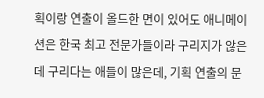획이랑 연출이 올드한 면이 있어도 애니메이션은 한국 최고 전문가들이라 구리지가 않은데 구리다는 애들이 많은데, 기획 연출의 문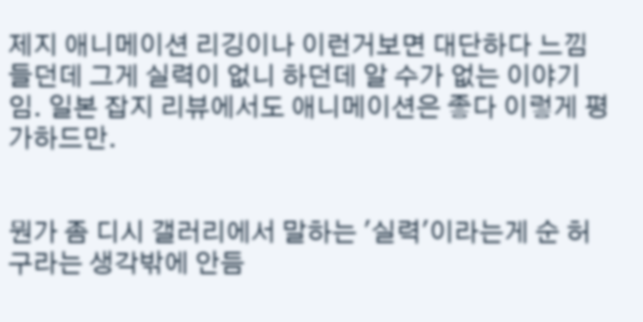제지 애니메이션 리깅이나 이런거보면 대단하다 느낌들던데 그게 실력이 없니 하던데 알 수가 없는 이야기임. 일본 잡지 리뷰에서도 애니메이션은 좋다 이렇게 평가하드만.


뭔가 좀 디시 갤러리에서 말하는 '실력'이라는게 순 허구라는 생각밖에 안듬